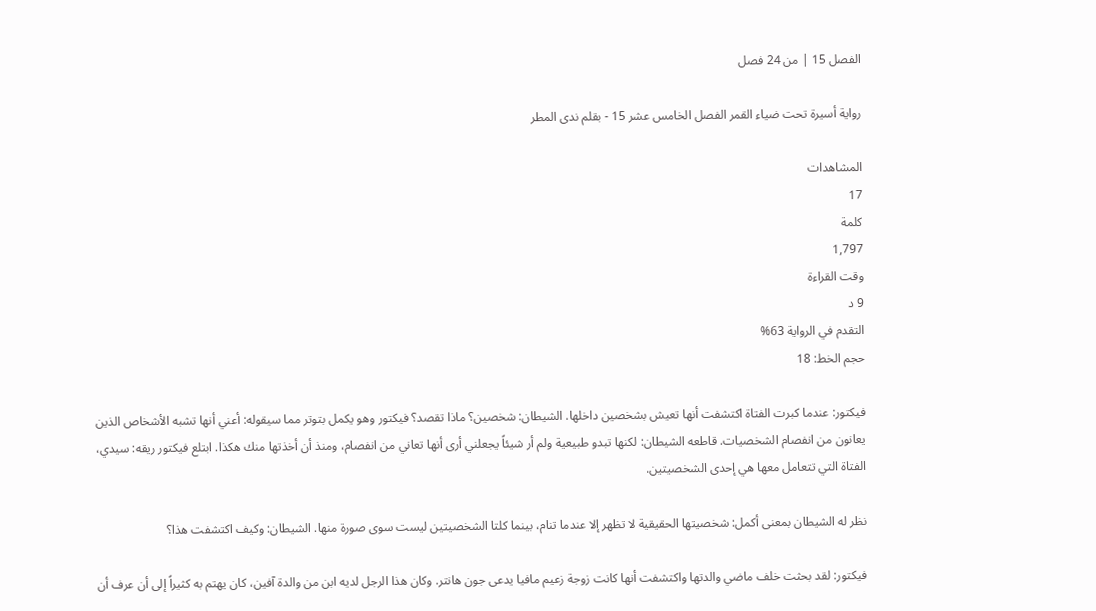الفصل 15 | من 24 فصل

رواية أسيرة تحت ضياء القمر الفصل الخامس عشر 15 - بقلم ندى المطر

المشاهدات
17
كلمة
1,797
وقت القراءة
9 د
التقدم في الرواية 63%
حجم الخط: 18

فيكتور: عندما كبرت الفتاة اكتشفت أنها تعيش بشخصين داخلها. الشيطان: شخصين؟ ماذا تقصد؟ فيكتور وهو يكمل بتوتر مما سيقوله: أعني أنها تشبه الأشخاص الذين يعانون من انفصام الشخصيات. قاطعه الشيطان: لكنها تبدو طبيعية ولم أر شيئاً يجعلني أرى أنها تعاني من انفصام، ومنذ أن أخذتها منك هكذا. ابتلع فيكتور ريقه: سيدي، الفتاة التي تتعامل معها هي إحدى الشخصيتين.

نظر له الشيطان بمعنى أكمل: شخصيتها الحقيقية لا تظهر إلا عندما تنام، بينما كلتا الشخصيتين ليست سوى صورة منها. الشيطان: وكيف اكتشفت هذا؟

فيكتور: لقد بحثت خلف ماضي والدتها واكتشفت أنها كانت زوجة زعيم مافيا يدعى جون هانتر. وكان هذا الرجل لديه ابن من والدة آفين، كان يهتم به كثيراً إلى أن عرف أن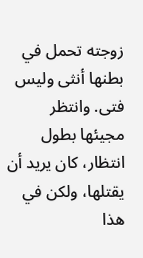زوجته تحمل في بطنها أنثى وليس فتى. وانتظر مجيئها بطول انتظار، كان يريد أن يقتلها، ولكن في هذا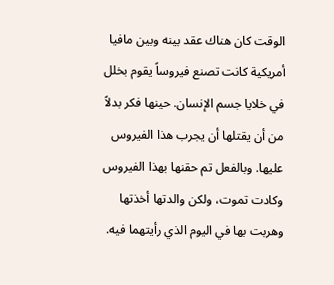الوقت كان هناك عقد بينه وبين مافيا أمريكية كانت تصنع فيروساً يقوم بخلل في خلايا جسم الإنسان. حينها فكر بدلاً من أن يقتلها أن يجرب هذا الفيروس عليها. وبالفعل تم حقنها بهذا الفيروس وكادت تموت، ولكن والدتها أخذتها وهربت بها في اليوم الذي رأيتهما فيه.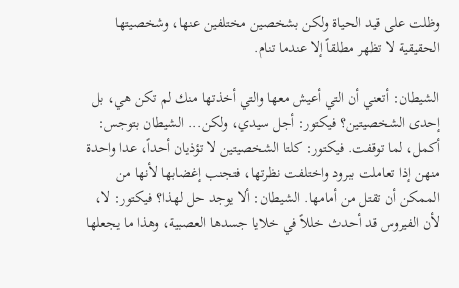وظلت على قيد الحياة ولكن بشخصين مختلفين عنها، وشخصيتها الحقيقية لا تظهر مطلقاً إلا عندما تنام.

الشيطان: أتعني أن التي أعيش معها والتي أخذتها منك لم تكن هي، بل إحدى الشخصيتين؟ فيكتور: أجل سيدي، ولكن... الشيطان بتوجس: أكمل، لما توقفت. فيكتور: كلتا الشخصيتين لا تؤذيان أحداً، عدا واحدة منهن إذا تعاملت ببرود واختلفت نظرتها، فتجنب إغضابها لأنها من الممكن أن تقتل من أمامها. الشيطان: ألا يوجد حل لهذا؟ فيكتور: لا، لأن الفيروس قد أحدث خللاً في خلايا جسدها العصبية، وهذا ما يجعلها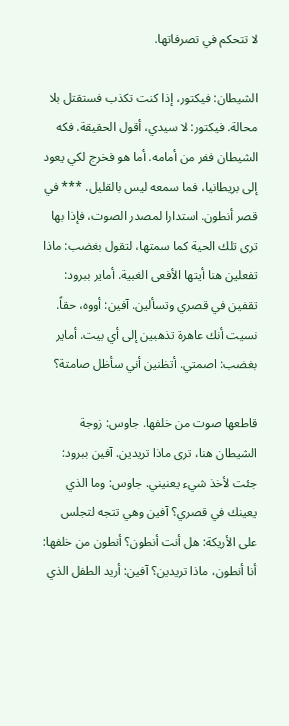لا تتحكم في تصرفاتها.

الشيطان: فيكتور، إذا كنت تكذب فستقتل بلا محالة. فيكتور: لا سيدي، أقول الحقيقة. فكه الشيطان ففر من أمامه. أما هو فخرج لكي يعود إلى بريطانيا، فما سمعه ليس بالقليل. *** في قصر أنطون. استدارا لمصدر الصوت، فإذا بها ترى تلك الحية كما سمتها، لتقول بغضب: ماذا تفعلين هنا أيتها الأفعى الغبية. أماير ببرود: تقفين في قصري وتسألين. آفين: أووه، حقاً. نسيت أنك عاهرة تذهبين إلى أي بيت. أماير بغضب: اصمتي. أتظنين أني سأظل صامتة؟

قاطعها صوت من خلفها. جاوس: زوجة الشيطان هنا، ترى ماذا تريدين. آفين ببرود: جئت لأخذ شيء يعنيني. جاوس: وما الذي يعينك في قصري؟ آفين وهي تتجه لتجلس على الأريكة: هل أنت أنطون؟ أنطون من خلفها: أنا أنطون، ماذا تريدين؟ آفين: أريد الطفل الذي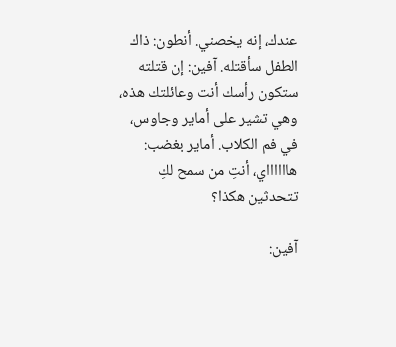عندك، إنه يخصني. أنطون: ذاك الطفل سأقتله. آفين: إن قتلته ستكون رأسك أنت وعائلتك هذه، وهي تشير على أماير وجاوس، في فم الكلاب. أماير بغضب: هااااااي، أنتِ من سمح لكِ تتحدثين هكذا؟

آفين: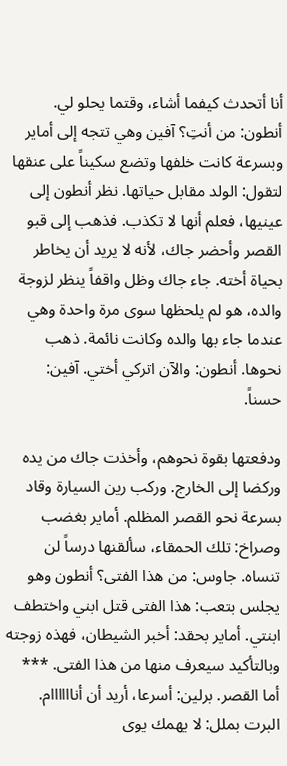أنا أتحدث كيفما أشاء، وقتما يحلو لي. أنطون: من أنتِ؟ آفين وهي تتجه إلى أماير وبسرعة كانت خلفها وتضع سكيناً على عنقها لتقول: الولد مقابل حياتها. نظر أنطون إلى عينيها، فعلم أنها لا تكذب. فذهب إلى قبو القصر وأحضر جاك، لأنه لا يريد أن يخاطر بحياة أخته. جاء جاك وظل واقفاً ينظر لزوجة والده، هو لم يلحظها سوى مرة واحدة وهي عندما جاء بها والده وكانت نائمة. ذهب نحوها. أنطون: والآن اتركي أختي. آفين: حسناً.

ودفعتها بقوة نحوهم، وأخذت جاك من يده وركضا إلى الخارج. وركب رين السيارة وقاد بسرعة نحو القصر المظلم. أماير بغضب وصراخ: تلك الحمقاء، سألقنها درساً لن تنساه. جاوس: من هذا الفتى؟ أنطون وهو يجلس بتعب: هذا الفتى قتل ابني واختطف ابنتي. أماير بحقد: أخبر الشيطان، فهذه زوجته وبالتأكيد سيعرف منها من هذا الفتى. *** أما القصر. برلين: أسرعا، أريد أن أناااااام. البرت بملل: لا يهمك يوى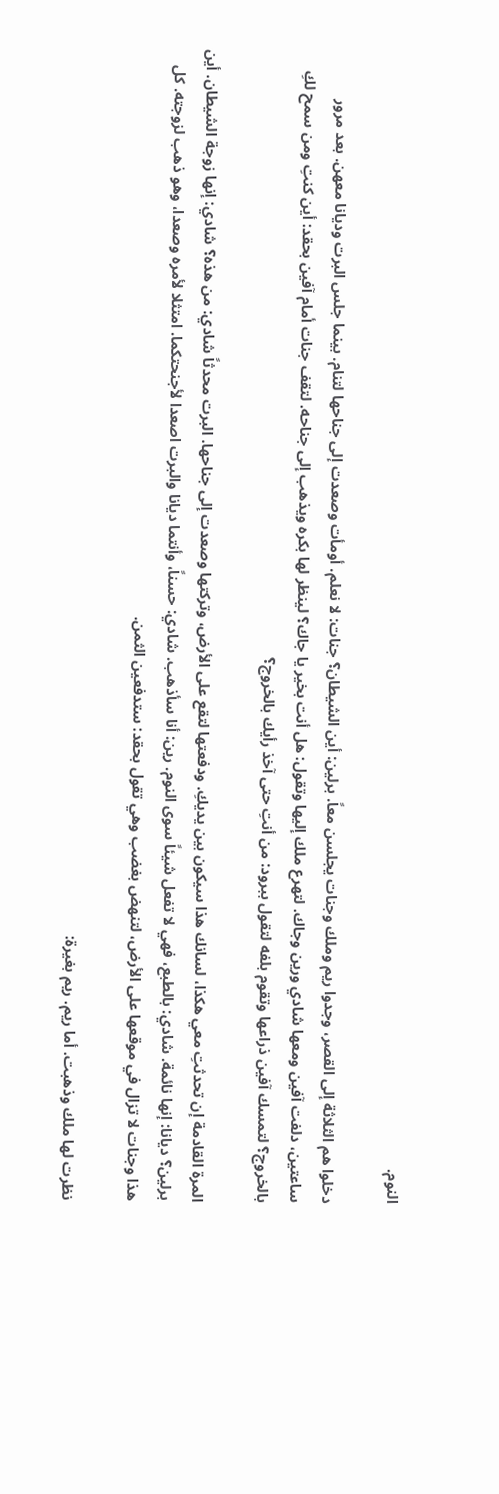النوم.

دخلوا هم الثلاثة إلى القصر، وجدوا ريم وملك وجنات يجلسن معاً. برلين: أين الشيطان؟ جنات: لا نعلم. أومأت وصعدت إلى جناحها لتنام. بينما جلس البرت وديانا معهن. بعد مرور ساعتين، دلفت آفين ومعها شادي ورين وجاك. لتهرع ملك إليها وتقول: هل أنت بخير يا جاك؟ لينظر لها بكره ويذهب إلى جناحه. لتقف جنات أمام آفين بحقد: أين كنتِ ومن سمح لكِ بالخروج؟ لتمسك آفين ذراعها وتقوم بلفه لتقول ببرود: من أنتِ حتى آخذ رأيك بالخروج؟

المرة القادمة إن تحدثتِ معي هكذا، لسانك هذا سيكون بين يديكِ. ودفعتها لتقع على الأرض، وتركتها وصعدت إلى جناحها. البرت محدثاً شادي: من هذه؟ شادي: إنها زوجة الشيطان. أين برلين؟ ديانا: إنها نائمة. شادي: بالطبع، فهي لا تفعل شيئاً سوى النوم. رين: أنا سأذهب. شادي: حسناً، وأنتما ديانا والبرت اصعدا لأجنحتكما. امتثلا لأمره وصعدا، وهو ذهب لزوجته. كل هذا وجنات لا تزال في موقعها على الأرض، لتنهض بغضب وهي تقول بحقد: ستدفعين الثمن.

نظرت لها ملك وذهبت. أما ريم. ريم بغيرة: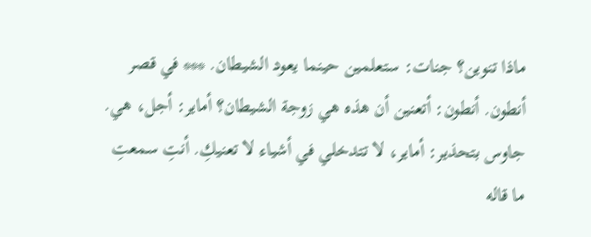ماذا تنوين؟ جنات: ستعلمين حينما يعود الشيطان. *** في قصر أنطون. أنطون: أتعنين أن هذه هي زوجة الشيطان؟ أماير: أجل، هي. جاوس بتحذير: أماير، لا تتدخلي في أشياء لا تعنيكِ. أنتِ سمعتِ ما قاله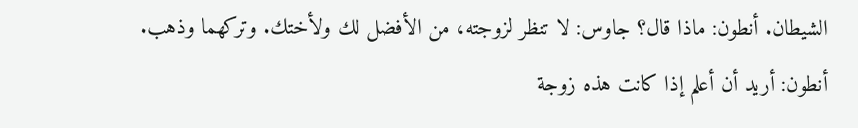الشيطان. أنطون: ماذا قال؟ جاوس: لا تنظر لزوجته، من الأفضل لك ولأختك. وتركهما وذهب. أنطون: أريد أن أعلم إذا كانت هذه زوجة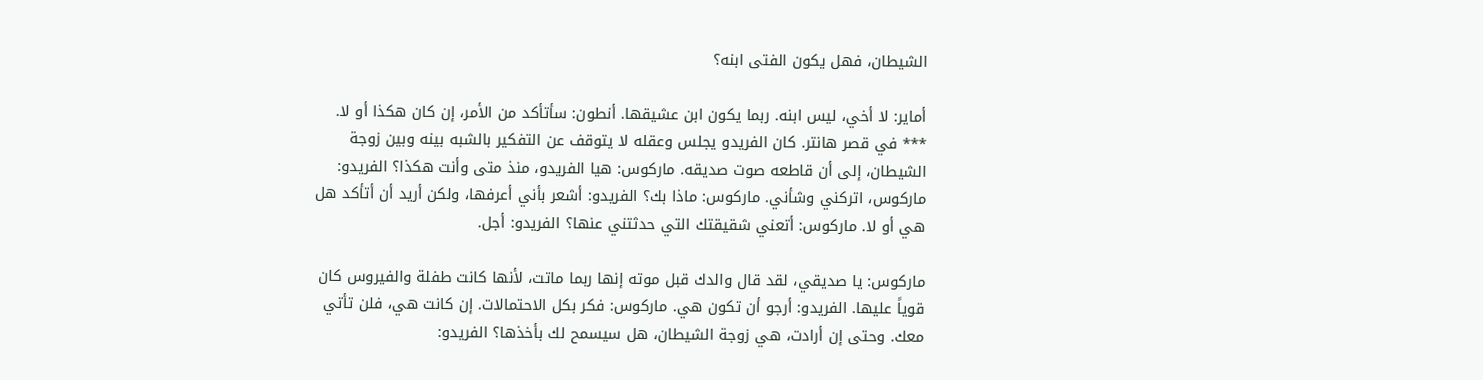الشيطان، فهل يكون الفتى ابنه؟

أماير: لا أخي، ليس ابنه. ربما يكون ابن عشيقها. أنطون: سأتأكد من الأمر، إن كان هكذا أو لا. *** في قصر هانتر. كان الفريدو يجلس وعقله لا يتوقف عن التفكير بالشبه بينه وبين زوجة الشيطان، إلى أن قاطعه صوت صديقه. ماركوس: هيا الفريدو، منذ متى وأنت هكذا؟ الفريدو: ماركوس، اتركني وشأني. ماركوس: ماذا بك؟ الفريدو: أشعر بأني أعرفها، ولكن أريد أن أتأكد هل هي أو لا. ماركوس: أتعني شقيقتك التي حدثتني عنها؟ الفريدو: أجل.

ماركوس: يا صديقي، لقد قال والدك قبل موته إنها ربما ماتت، لأنها كانت طفلة والفيروس كان قوياً عليها. الفريدو: أرجو أن تكون هي. ماركوس: فكر بكل الاحتمالات. إن كانت هي، فلن تأتي معك. وحتى إن أرادت، هي زوجة الشيطان، هل سيسمح لك بأخذها؟ الفريدو: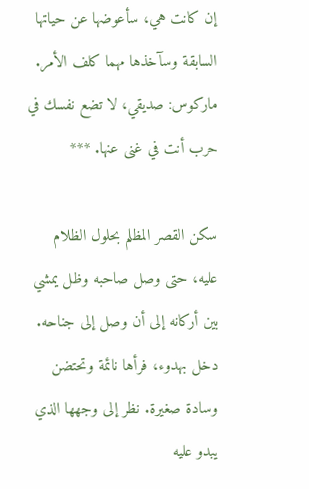إن كانت هي، سأعوضها عن حياتها السابقة وسآخذها مهما كلف الأمر. ماركوس: صديقي، لا تضع نفسك في حرب أنت في غنى عنها. ***

سكن القصر المظلم بحلول الظلام عليه، حتى وصل صاحبه وظل يمشي بين أركانه إلى أن وصل إلى جناحه. دخل بهدوء، فرأها نائمة وتحتضن وسادة صغيرة. نظر إلى وجهها الذي يبدو عليه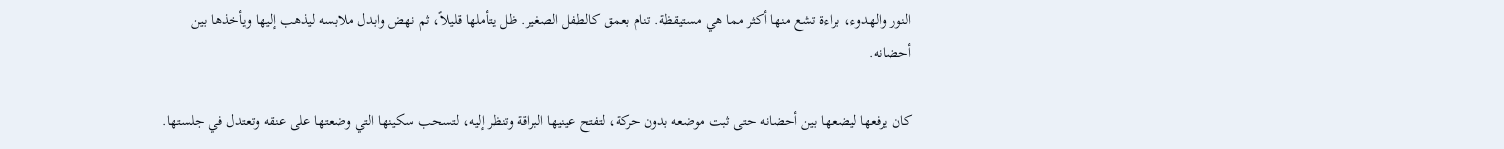النور والهدوء، براءة تشع منها أكثر مما هي مستيقظة. تنام بعمق كالطفل الصغير. ظل يتأملها قليلاً، ثم نهض وابدل ملابسه ليذهب إليها ويأخذها بين أحضانه.

كان يرفعها ليضعها بين أحضانه حتى ثبت موضعه بدون حركة، لتفتح عينيها البراقة وتنظر إليه، لتسحب سكينها التي وضعتها على عنقه وتعتدل في جلستها.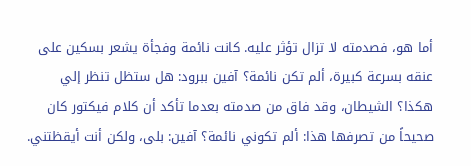أما هو، فصدمته لا تزال تؤثر عليه. كانت نائمة وفجأة يشعر بسكين على عنقه بسرعة كبيرة، ألم تكن نائمة؟ آفين ببرود: هل ستظل تنظر إلي هكذا؟ الشيطان، وقد فاق من صدمته بعدما تأكد أن كلام فيكتور كان صحيحاً من تصرفها هذا: ألم تكوني نائمة؟ آفين: بلى، ولكن أنت أيقظتني.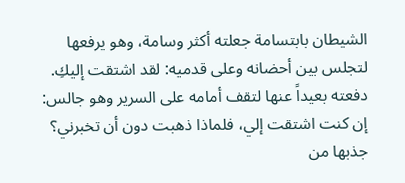الشيطان بابتسامة جعلته أكثر وسامة، وهو يرفعها لتجلس بين أحضانه وعلى قدميه: لقد اشتقت إليكِ. دفعته بعيداً عنها لتقف أمامه على السرير وهو جالس: إن كنت اشتقت إلي، فلماذا ذهبت دون أن تخبرني؟ جذبها من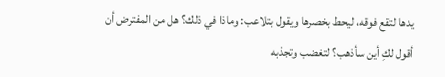يدها لتقع فوقه، ليحط بخصرها ويقول بتلاعب: وماذا في ذلك؟ هل من المفترض أن أقول لكِ أين سأذهب؟ لتغضب وتجذبه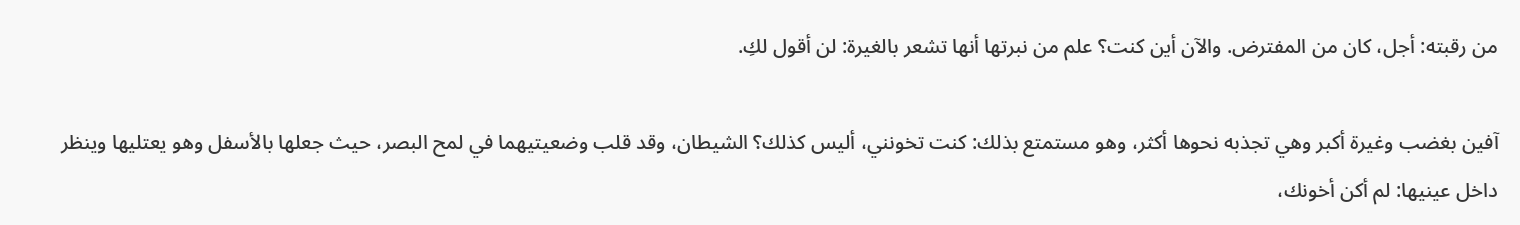من رقبته: أجل، كان من المفترض. والآن أين كنت؟ علم من نبرتها أنها تشعر بالغيرة: لن أقول لكِ.

آفين بغضب وغيرة أكبر وهي تجذبه نحوها أكثر، وهو مستمتع بذلك: كنت تخونني، أليس كذلك؟ الشيطان، وقد قلب وضعيتيهما في لمح البصر، حيث جعلها بالأسفل وهو يعتليها وينظر داخل عينيها: لم أكن أخونك،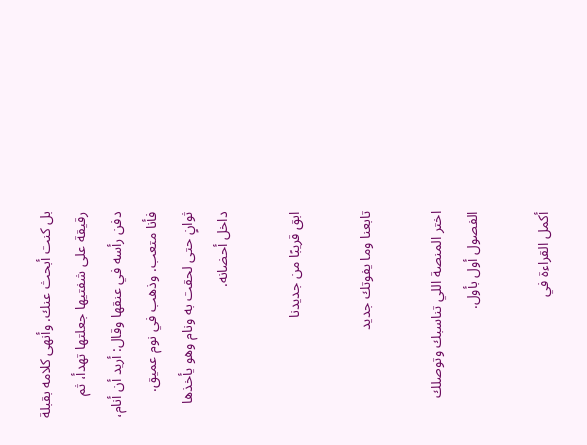بل كنت أبحث عنك. وأنهى كلامه بقبلة رقيقة على شفتيها جعلتها تهدأ، ثم دفن رأسه في عنقها وقال: أريد أن أنام، فأنا متعب. وذهب في نوم عميق. ثوانٍ حتى لحقت به ونام وهو يأخذها داخل أحضانه.

ابق قريبًا من جديدنا

تابعنا وما يفوتك جديد

اختر المنصة اللي تناسبك وتوصلك الفصول أول بأول.

أكمل القراءة في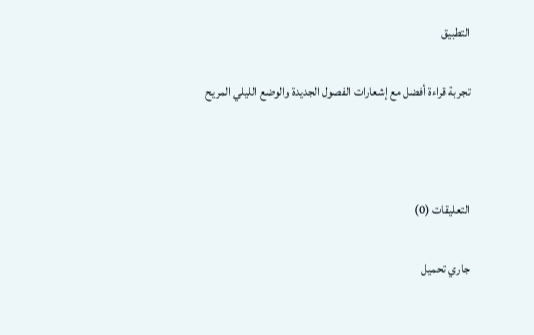التطبيق

تجربة قراءة أفضل مع إشعارات الفصول الجديدة والوضع الليلي المريح



التعليقات (0)

جاري تحميل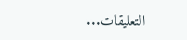التعليقات...